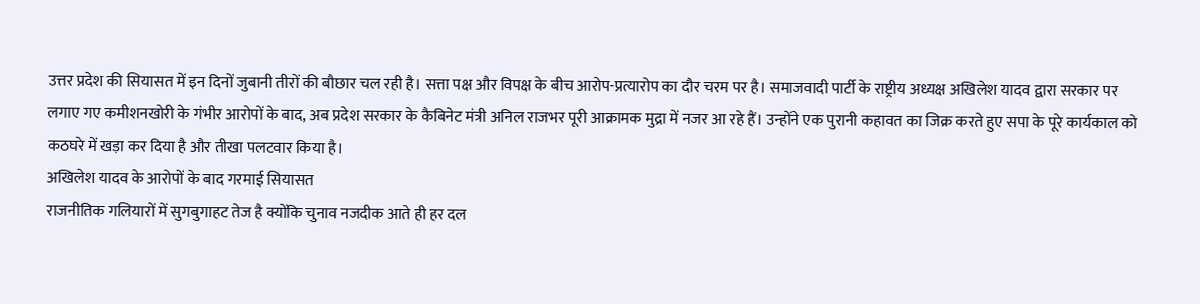उत्तर प्रदेश की सियासत में इन दिनों जुबानी तीरों की बौछार चल रही है। सत्ता पक्ष और विपक्ष के बीच आरोप-प्रत्यारोप का दौर चरम पर है। समाजवादी पार्टी के राष्ट्रीय अध्यक्ष अखिलेश यादव द्वारा सरकार पर लगाए गए कमीशनखोरी के गंभीर आरोपों के बाद, अब प्रदेश सरकार के कैबिनेट मंत्री अनिल राजभर पूरी आक्रामक मुद्रा में नजर आ रहे हैं। उन्होंने एक पुरानी कहावत का जिक्र करते हुए सपा के पूरे कार्यकाल को कठघरे में खड़ा कर दिया है और तीखा पलटवार किया है।
अखिलेश यादव के आरोपों के बाद गरमाई सियासत
राजनीतिक गलियारों में सुगबुगाहट तेज है क्योंकि चुनाव नजदीक आते ही हर दल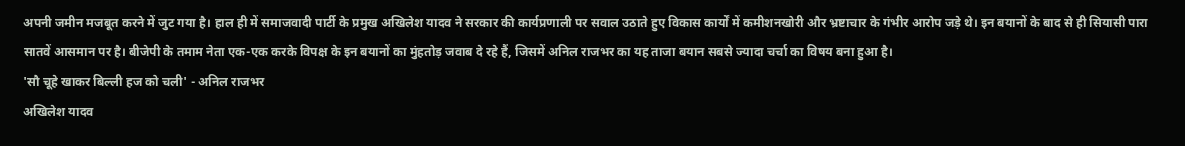अपनी जमीन मजबूत करने में जुट गया है। हाल ही में समाजवादी पार्टी के प्रमुख अखिलेश यादव ने सरकार की कार्यप्रणाली पर सवाल उठाते हुए विकास कार्यों में कमीशनखोरी और भ्रष्टाचार के गंभीर आरोप जड़े थे। इन बयानों के बाद से ही सियासी पारा सातवें आसमान पर है। बीजेपी के तमाम नेता एक-एक करके विपक्ष के इन बयानों का मुंहतोड़ जवाब दे रहे हैं, जिसमें अनिल राजभर का यह ताजा बयान सबसे ज्यादा चर्चा का विषय बना हुआ है।
'सौ चूहे खाकर बिल्ली हज को चली' - अनिल राजभर
अखिलेश यादव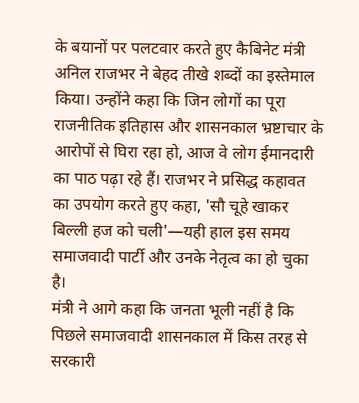के बयानों पर पलटवार करते हुए कैबिनेट मंत्री अनिल राजभर ने बेहद तीखे शब्दों का इस्तेमाल किया। उन्होंने कहा कि जिन लोगों का पूरा राजनीतिक इतिहास और शासनकाल भ्रष्टाचार के आरोपों से घिरा रहा हो, आज वे लोग ईमानदारी का पाठ पढ़ा रहे हैं। राजभर ने प्रसिद्ध कहावत का उपयोग करते हुए कहा, 'सौ चूहे खाकर बिल्ली हज को चली'—यही हाल इस समय समाजवादी पार्टी और उनके नेतृत्व का हो चुका है।
मंत्री ने आगे कहा कि जनता भूली नहीं है कि पिछले समाजवादी शासनकाल में किस तरह से सरकारी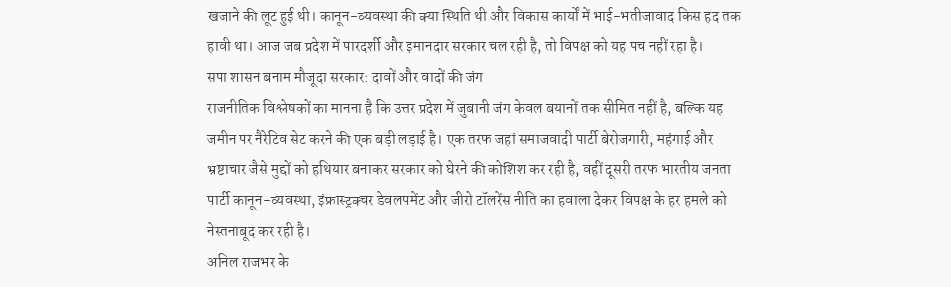खजाने की लूट हुई थी। कानून-व्यवस्था की क्या स्थिति थी और विकास कार्यों में भाई-भतीजावाद किस हद तक हावी था। आज जब प्रदेश में पारदर्शी और इमानदार सरकार चल रही है, तो विपक्ष को यह पच नहीं रहा है।
सपा शासन बनाम मौजूदा सरकार: दावों और वादों की जंग
राजनीतिक विश्लेषकों का मानना है कि उत्तर प्रदेश में जुबानी जंग केवल बयानों तक सीमित नहीं है, बल्कि यह जमीन पर नैरेटिव सेट करने की एक बड़ी लड़ाई है। एक तरफ जहां समाजवादी पार्टी बेरोजगारी, महंगाई और भ्रष्टाचार जैसे मुद्दों को हथियार बनाकर सरकार को घेरने की कोशिश कर रही है, वहीं दूसरी तरफ भारतीय जनता पार्टी कानून-व्यवस्था, इंफ्रास्ट्रक्चर डेवलपमेंट और जीरो टॉलरेंस नीति का हवाला देकर विपक्ष के हर हमले को नेस्तनाबूद कर रही है।
अनिल राजभर के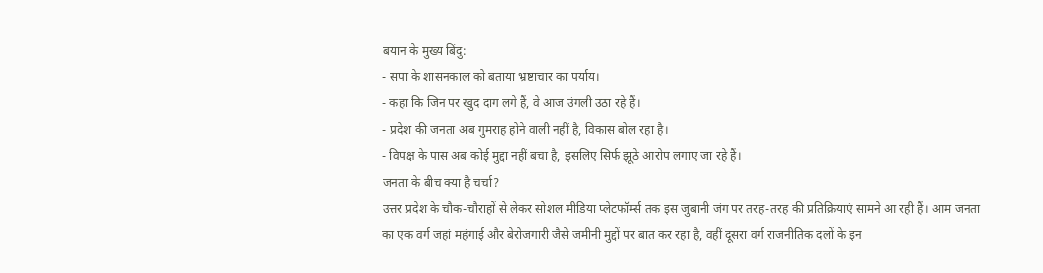बयान के मुख्य बिंदु:
- सपा के शासनकाल को बताया भ्रष्टाचार का पर्याय।
- कहा कि जिन पर खुद दाग लगे हैं, वे आज उंगली उठा रहे हैं।
- प्रदेश की जनता अब गुमराह होने वाली नहीं है, विकास बोल रहा है।
- विपक्ष के पास अब कोई मुद्दा नहीं बचा है, इसलिए सिर्फ झूठे आरोप लगाए जा रहे हैं।
जनता के बीच क्या है चर्चा?
उत्तर प्रदेश के चौक-चौराहों से लेकर सोशल मीडिया प्लेटफॉर्म्स तक इस जुबानी जंग पर तरह-तरह की प्रतिक्रियाएं सामने आ रही हैं। आम जनता का एक वर्ग जहां महंगाई और बेरोजगारी जैसे जमीनी मुद्दों पर बात कर रहा है, वहीं दूसरा वर्ग राजनीतिक दलों के इन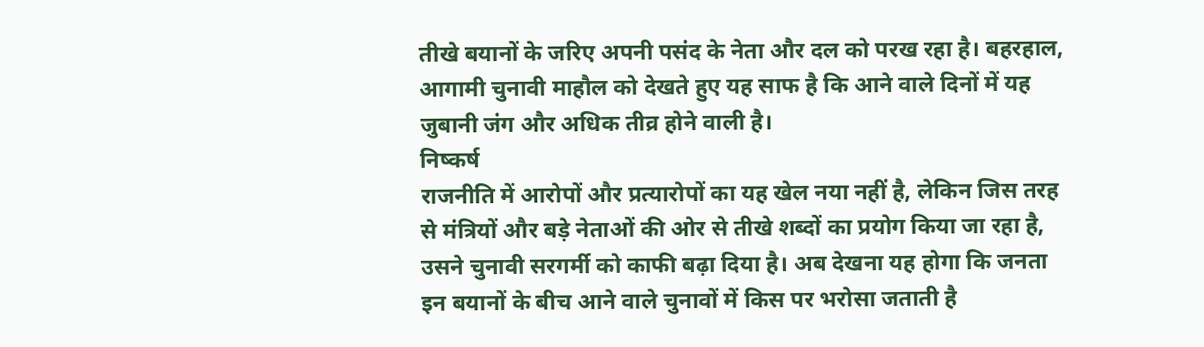तीखे बयानों के जरिए अपनी पसंद के नेता और दल को परख रहा है। बहरहाल, आगामी चुनावी माहौल को देखते हुए यह साफ है कि आने वाले दिनों में यह जुबानी जंग और अधिक तीव्र होने वाली है।
निष्कर्ष
राजनीति में आरोपों और प्रत्यारोपों का यह खेल नया नहीं है, लेकिन जिस तरह से मंत्रियों और बड़े नेताओं की ओर से तीखे शब्दों का प्रयोग किया जा रहा है, उसने चुनावी सरगर्मी को काफी बढ़ा दिया है। अब देखना यह होगा कि जनता इन बयानों के बीच आने वाले चुनावों में किस पर भरोसा जताती है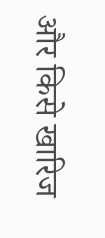और किसे खारिज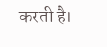करती है।